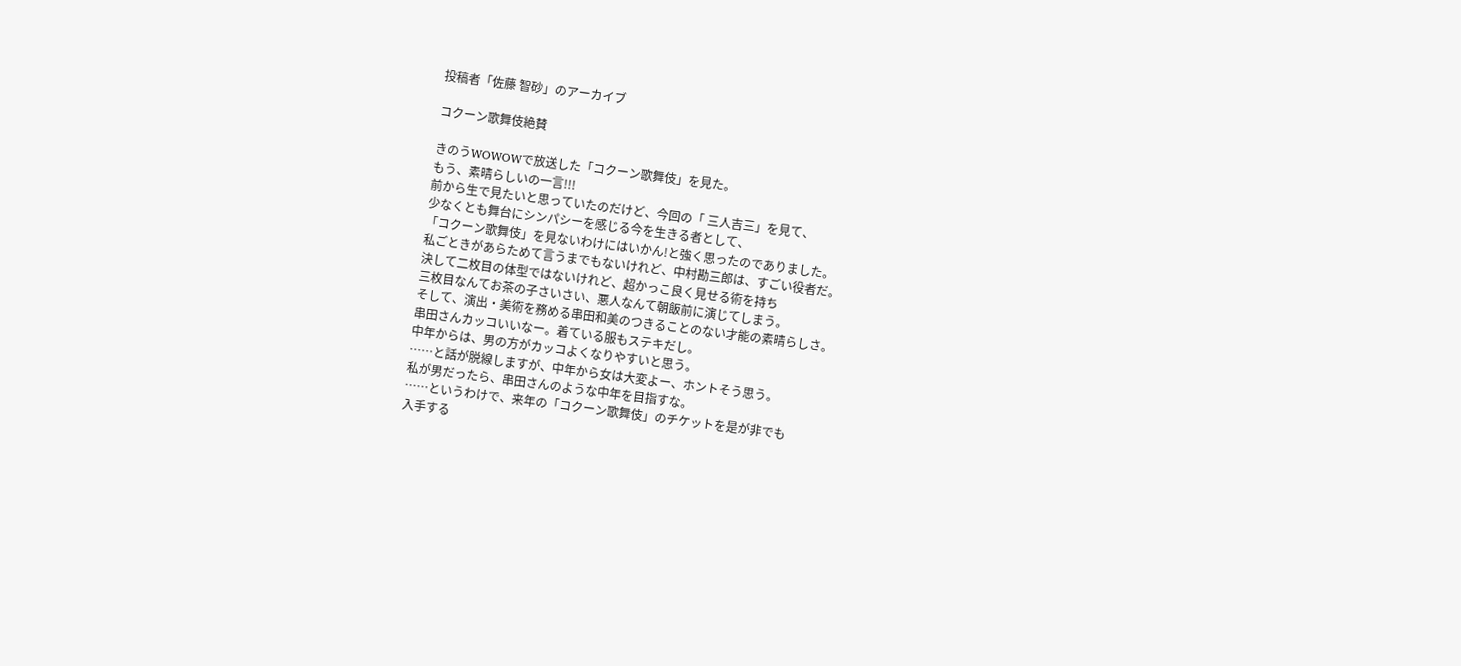投稿者「佐藤 智砂」のアーカイブ

コクーン歌舞伎絶賛

きのうWOWOWで放送した「コクーン歌舞伎」を見た。
もう、素晴らしいの一言!!!
前から生で見たいと思っていたのだけど、今回の「 三人吉三」を見て、
少なくとも舞台にシンパシーを感じる今を生きる者として、
「コクーン歌舞伎」を見ないわけにはいかん!と強く思ったのでありました。
私ごときがあらためて言うまでもないけれど、中村勘三郎は、すごい役者だ。
決して二枚目の体型ではないけれど、超かっこ良く見せる術を持ち
三枚目なんてお茶の子さいさい、悪人なんて朝飯前に演じてしまう。
そして、演出・美術を務める串田和美のつきることのない才能の素晴らしさ。
串田さんカッコいいなー。着ている服もステキだし。
中年からは、男の方がカッコよくなりやすいと思う。
……と話が脱線しますが、中年から女は大変よー、ホントそう思う。
私が男だったら、串田さんのような中年を目指すな。
……というわけで、来年の「コクーン歌舞伎」のチケットを是が非でも
入手する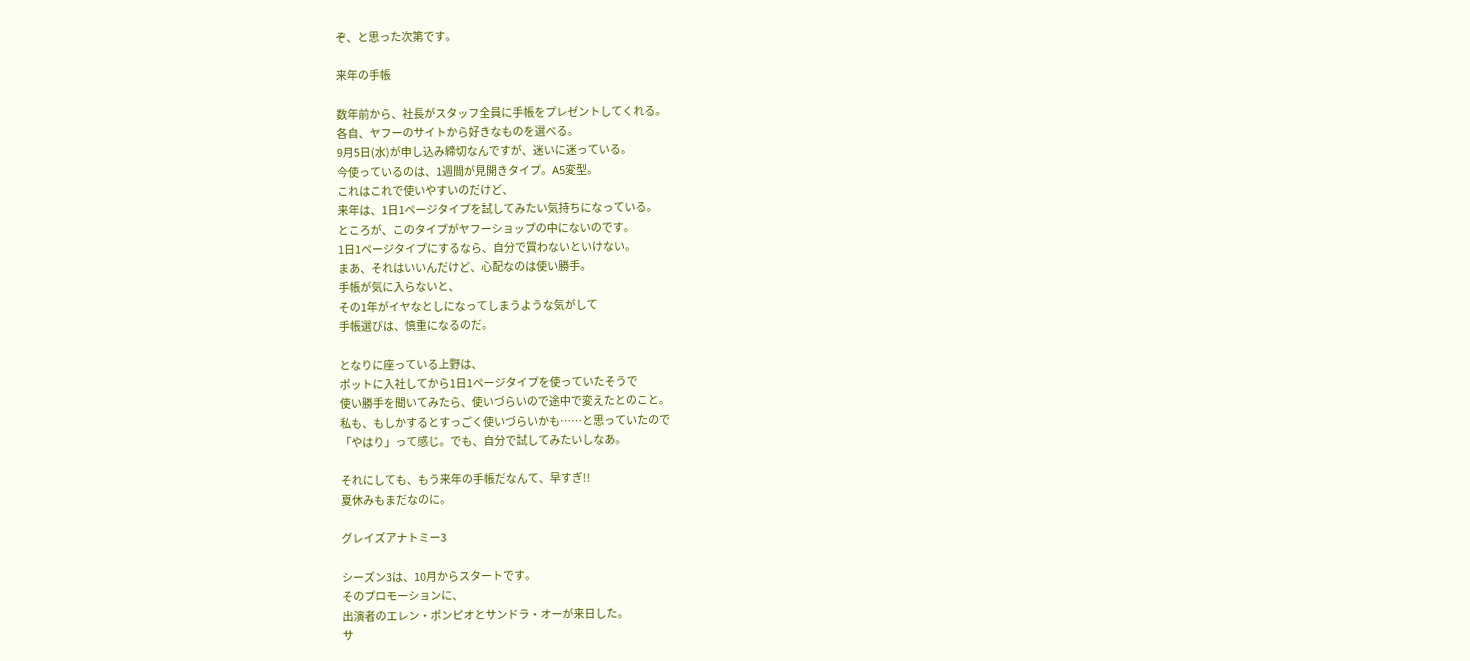ぞ、と思った次第です。

来年の手帳

数年前から、社長がスタッフ全員に手帳をプレゼントしてくれる。
各自、ヤフーのサイトから好きなものを選べる。
9月5日(水)が申し込み締切なんですが、迷いに迷っている。
今使っているのは、1週間が見開きタイプ。A5変型。
これはこれで使いやすいのだけど、
来年は、1日1ページタイプを試してみたい気持ちになっている。
ところが、このタイプがヤフーショップの中にないのです。
1日1ページタイプにするなら、自分で買わないといけない。
まあ、それはいいんだけど、心配なのは使い勝手。
手帳が気に入らないと、
その1年がイヤなとしになってしまうような気がして
手帳選びは、慎重になるのだ。

となりに座っている上野は、
ポットに入社してから1日1ページタイプを使っていたそうで
使い勝手を聞いてみたら、使いづらいので途中で変えたとのこと。
私も、もしかするとすっごく使いづらいかも……と思っていたので
「やはり」って感じ。でも、自分で試してみたいしなあ。

それにしても、もう来年の手帳だなんて、早すぎ!!
夏休みもまだなのに。

グレイズアナトミー3

シーズン3は、10月からスタートです。
そのプロモーションに、
出演者のエレン・ポンピオとサンドラ・オーが来日した。
サ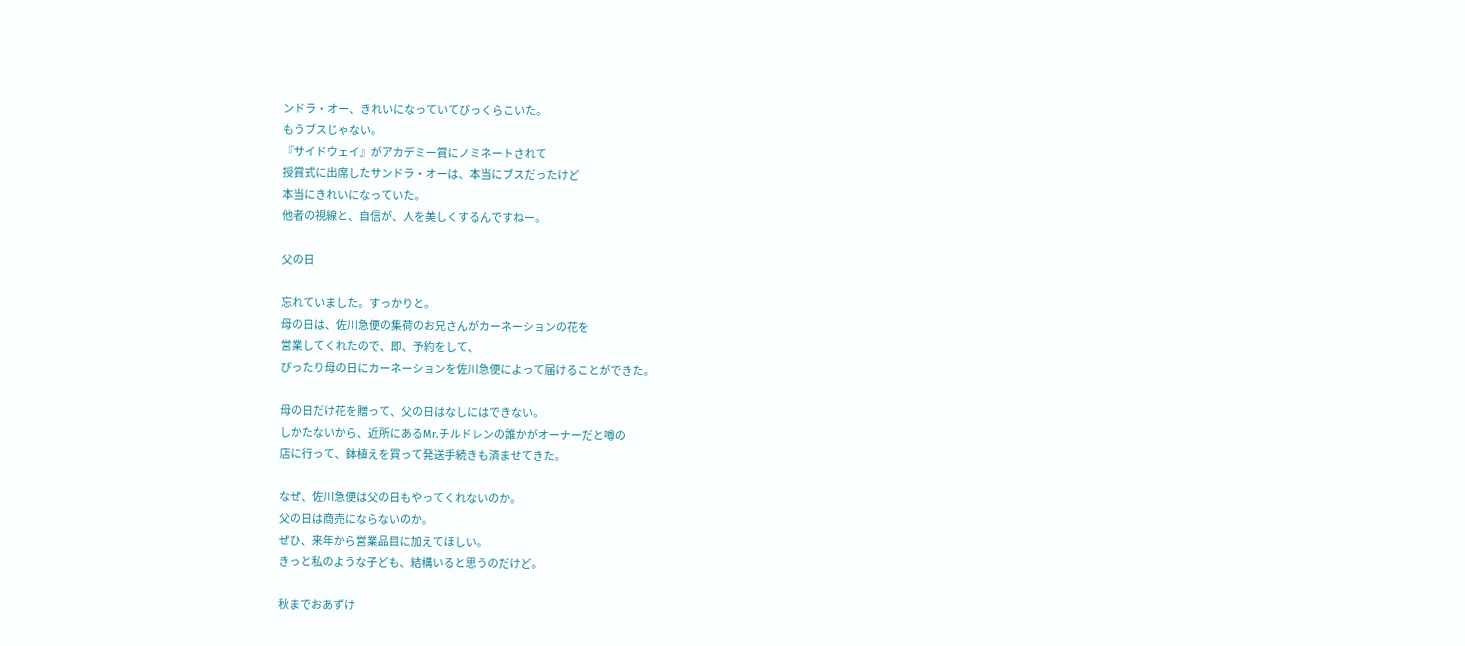ンドラ・オー、きれいになっていてびっくらこいた。
もうブスじゃない。
『サイドウェイ』がアカデミー賞にノミネートされて
授賞式に出席したサンドラ・オーは、本当にブスだったけど
本当にきれいになっていた。
他者の視線と、自信が、人を美しくするんですねー。

父の日

忘れていました。すっかりと。
母の日は、佐川急便の集荷のお兄さんがカーネーションの花を
営業してくれたので、即、予約をして、
ぴったり母の日にカーネーションを佐川急便によって届けることができた。

母の日だけ花を贈って、父の日はなしにはできない。
しかたないから、近所にあるMr.チルドレンの誰かがオーナーだと噂の
店に行って、鉢植えを買って発送手続きも済ませてきた。

なぜ、佐川急便は父の日もやってくれないのか。
父の日は商売にならないのか。
ぜひ、来年から営業品目に加えてほしい。
きっと私のような子ども、結構いると思うのだけど。

秋までおあずけ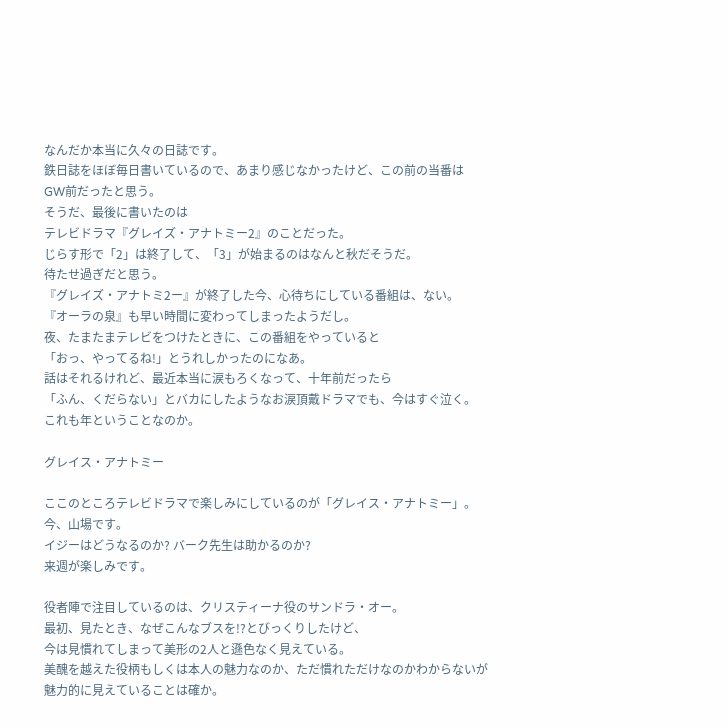なんだか本当に久々の日誌です。
鉄日誌をほぼ毎日書いているので、あまり感じなかったけど、この前の当番は
GW前だったと思う。
そうだ、最後に書いたのは
テレビドラマ『グレイズ・アナトミー2』のことだった。
じらす形で「2」は終了して、「3」が始まるのはなんと秋だそうだ。
待たせ過ぎだと思う。
『グレイズ・アナトミ2ー』が終了した今、心待ちにしている番組は、ない。
『オーラの泉』も早い時間に変わってしまったようだし。
夜、たまたまテレビをつけたときに、この番組をやっていると
「おっ、やってるね!」とうれしかったのになあ。
話はそれるけれど、最近本当に涙もろくなって、十年前だったら
「ふん、くだらない」とバカにしたようなお涙頂戴ドラマでも、今はすぐ泣く。
これも年ということなのか。

グレイス・アナトミー

ここのところテレビドラマで楽しみにしているのが「グレイス・アナトミー」。
今、山場です。
イジーはどうなるのか? バーク先生は助かるのか?
来週が楽しみです。

役者陣で注目しているのは、クリスティーナ役のサンドラ・オー。
最初、見たとき、なぜこんなブスを!?とびっくりしたけど、
今は見慣れてしまって美形の2人と遜色なく見えている。
美醜を越えた役柄もしくは本人の魅力なのか、ただ慣れただけなのかわからないが
魅力的に見えていることは確か。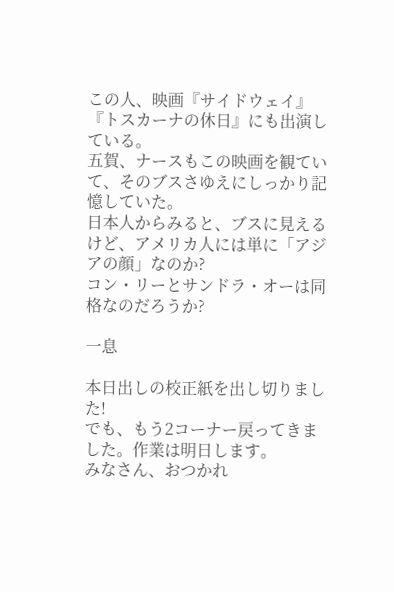この人、映画『サイドウェイ』『トスカーナの休日』にも出演している。
五賀、ナースもこの映画を観ていて、そのブスさゆえにしっかり記憶していた。
日本人からみると、ブスに見えるけど、アメリカ人には単に「アジアの顔」なのか?
コン・リーとサンドラ・オーは同格なのだろうか?

一息

本日出しの校正紙を出し切りました!
でも、もう2コーナー戻ってきました。作業は明日します。
みなさん、おつかれ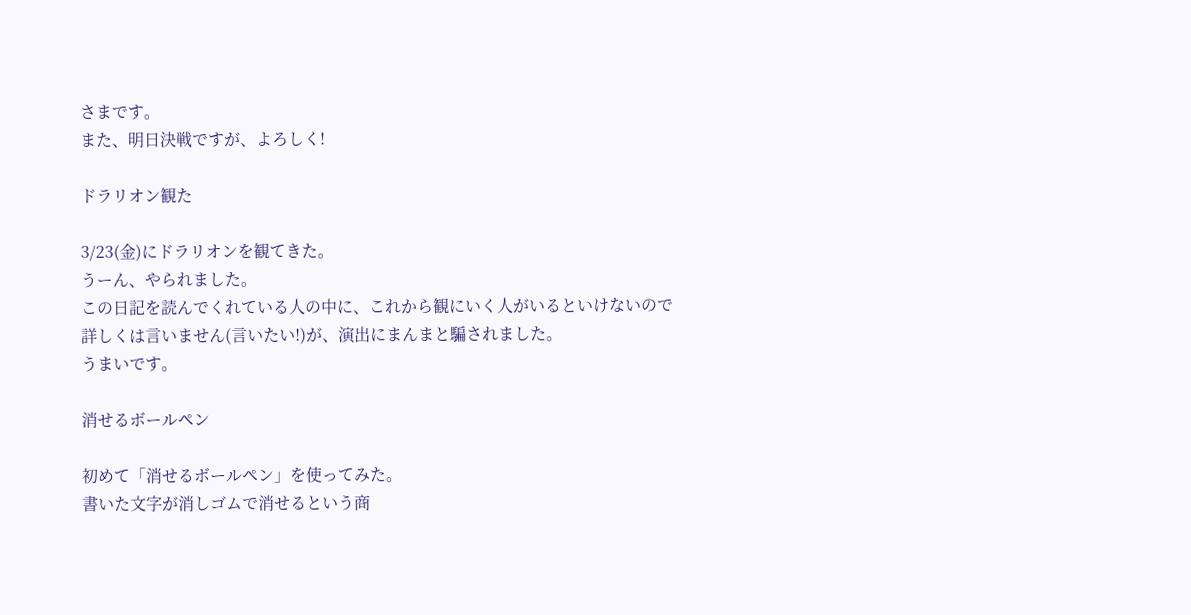さまです。
また、明日決戦ですが、よろしく!

ドラリオン観た

3/23(金)にドラリオンを観てきた。
うーん、やられました。
この日記を読んでくれている人の中に、これから観にいく人がいるといけないので
詳しくは言いません(言いたい!)が、演出にまんまと騙されました。
うまいです。

消せるボールペン

初めて「消せるボールペン」を使ってみた。
書いた文字が消しゴムで消せるという商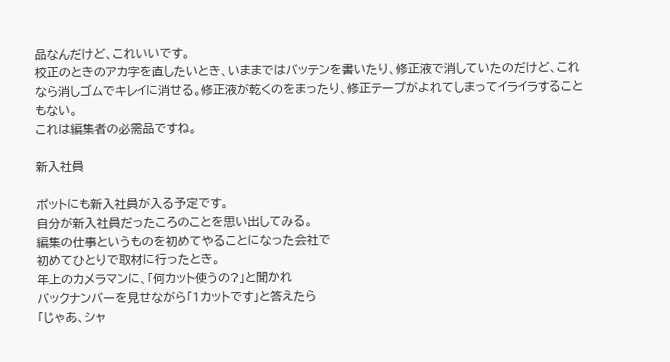品なんだけど、これいいです。
校正のときのアカ字を直したいとき、いままではバッテンを書いたり、修正液で消していたのだけど、これなら消しゴムでキレイに消せる。修正液が乾くのをまったり、修正テープがよれてしまってイライラすることもない。
これは編集者の必需品ですね。

新入社員

ポットにも新入社員が入る予定です。
自分が新入社員だったころのことを思い出してみる。
編集の仕事というものを初めてやることになった会社で
初めてひとりで取材に行ったとき。
年上のカメラマンに、「何カット使うの?」と聞かれ
バックナンバーを見せながら「1カットです」と答えたら
「じゃあ、シャ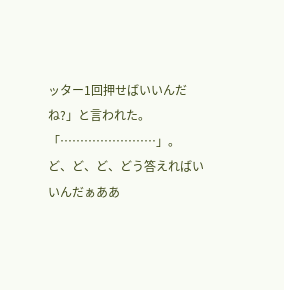ッター1回押せばいいんだね?」と言われた。
「……………………」。
ど、ど、ど、どう答えればいいんだぁああ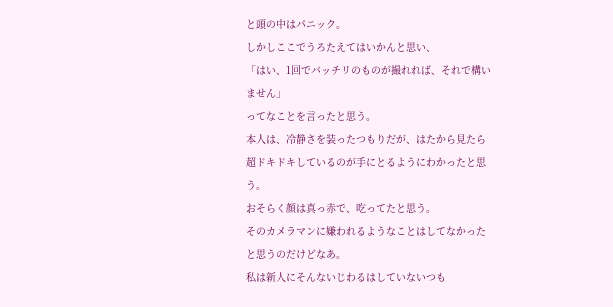と頭の中はパニック。
しかしここでうろたえてはいかんと思い、
「はい、1回でバッチリのものが撮れれば、それで構いません」
ってなことを言ったと思う。
本人は、冷静さを装ったつもりだが、はたから見たら
超ドキドキしているのが手にとるようにわかったと思う。
おそらく顔は真っ赤で、吃ってたと思う。
そのカメラマンに嫌われるようなことはしてなかったと思うのだけどなあ。
私は新人にそんないじわるはしていないつも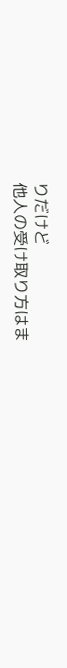りだけど
他人の受け取り方はま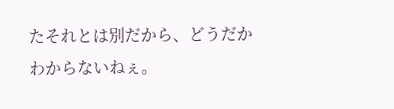たそれとは別だから、どうだかわからないねぇ。